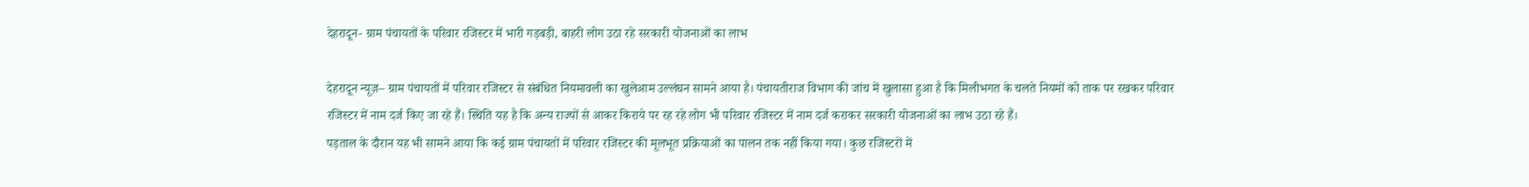देहरादून- ग्राम पंचायतों के परिवार रजिस्टर में भारी गड़बड़ी, बाहरी लोग उठा रहे सरकारी योजनाओं का लाभ

देहरादून न्यूज़– ग्राम पंचायतों में परिवार रजिस्टर से संबंधित नियमावली का खुलेआम उल्लंघन सामने आया है। पंचायतीराज विभाग की जांच में खुलासा हुआ है कि मिलीभगत के चलते नियमों को ताक पर रखकर परिवार रजिस्टर में नाम दर्ज किए जा रहे हैं। स्थिति यह है कि अन्य राज्यों से आकर किराये पर रह रहे लोग भी परिवार रजिस्टर में नाम दर्ज कराकर सरकारी योजनाओं का लाभ उठा रहे हैं।
पड़ताल के दौरान यह भी सामने आया कि कई ग्राम पंचायतों में परिवार रजिस्टर की मूलभूत प्रक्रियाओं का पालन तक नहीं किया गया। कुछ रजिस्टरों में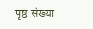पृष्ठ संख्या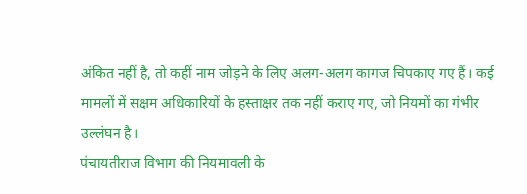अंकित नहीं है, तो कहीं नाम जोड़ने के लिए अलग-अलग कागज चिपकाए गए हैं। कई मामलों में सक्षम अधिकारियों के हस्ताक्षर तक नहीं कराए गए, जो नियमों का गंभीर उल्लंघन है।
पंचायतीराज विभाग की नियमावली के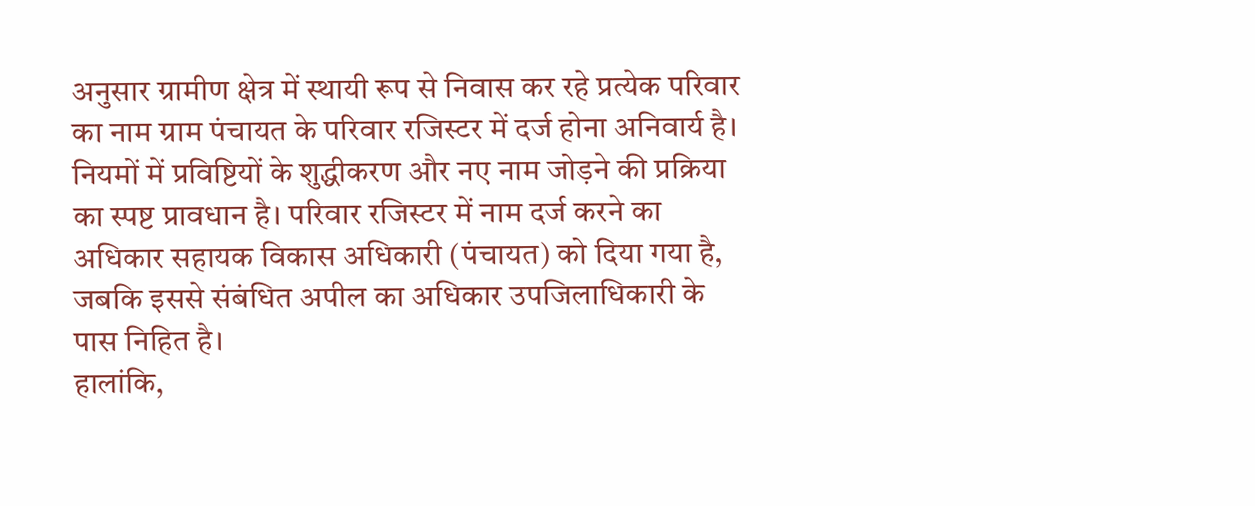अनुसार ग्रामीण क्षेत्र में स्थायी रूप से निवास कर रहे प्रत्येक परिवार का नाम ग्राम पंचायत के परिवार रजिस्टर में दर्ज होना अनिवार्य है। नियमों में प्रविष्टियों के शुद्धीकरण और नए नाम जोड़ने की प्रक्रिया का स्पष्ट प्रावधान है। परिवार रजिस्टर में नाम दर्ज करने का अधिकार सहायक विकास अधिकारी (पंचायत) को दिया गया है, जबकि इससे संबंधित अपील का अधिकार उपजिलाधिकारी के पास निहित है।
हालांकि,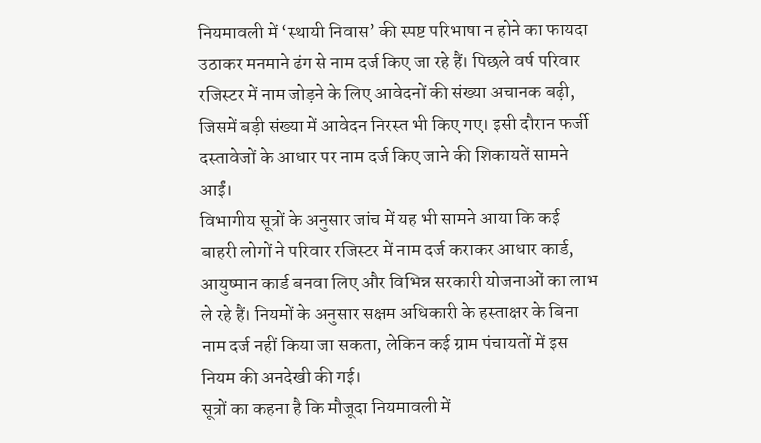नियमावली में ‘स्थायी निवास’ की स्पष्ट परिभाषा न होने का फायदा उठाकर मनमाने ढंग से नाम दर्ज किए जा रहे हैं। पिछले वर्ष परिवार रजिस्टर में नाम जोड़ने के लिए आवेदनों की संख्या अचानक बढ़ी, जिसमें बड़ी संख्या में आवेदन निरस्त भी किए गए। इसी दौरान फर्जी दस्तावेजों के आधार पर नाम दर्ज किए जाने की शिकायतें सामने आईं।
विभागीय सूत्रों के अनुसार जांच में यह भी सामने आया कि कई बाहरी लोगों ने परिवार रजिस्टर में नाम दर्ज कराकर आधार कार्ड, आयुष्मान कार्ड बनवा लिए और विभिन्न सरकारी योजनाओं का लाभ ले रहे हैं। नियमों के अनुसार सक्षम अधिकारी के हस्ताक्षर के बिना नाम दर्ज नहीं किया जा सकता, लेकिन कई ग्राम पंचायतों में इस नियम की अनदेखी की गई।
सूत्रों का कहना है कि मौजूदा नियमावली में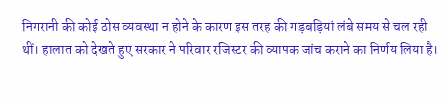निगरानी की कोई ठोस व्यवस्था न होने के कारण इस तरह की गड़बड़ियां लंबे समय से चल रही थीं। हालात को देखते हुए सरकार ने परिवार रजिस्टर की व्यापक जांच कराने का निर्णय लिया है।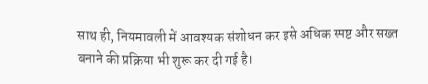साथ ही, नियमावली में आवश्यक संशोधन कर इसे अधिक स्पष्ट और सख्त बनाने की प्रक्रिया भी शुरू कर दी गई है।